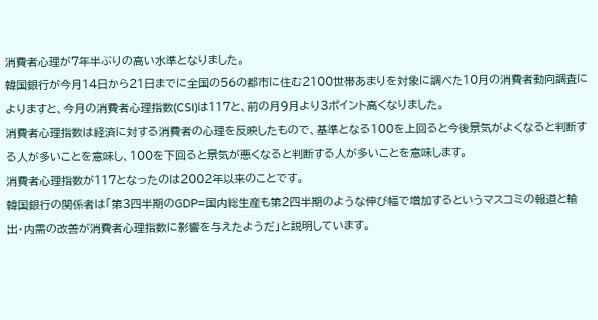消費者心理が7年半ぶりの高い水準となりました。
韓国銀行が今月14日から21日までに全国の56の都市に住む2100世帯あまりを対象に調べた10月の消費者動向調査によりますと、今月の消費者心理指数(CSI)は117と、前の月9月より3ポイント高くなりました。
消費者心理指数は経済に対する消費者の心理を反映したもので、基準となる100を上回ると今後景気がよくなると判断する人が多いことを意味し、100を下回ると景気が悪くなると判断する人が多いことを意味します。
消費者心理指数が117となったのは2002年以来のことです。
韓国銀行の関係者は「第3四半期のGDP=国内総生産も第2四半期のような伸び幅で増加するというマスコミの報道と輸出・内需の改善が消費者心理指数に影響を与えたようだ」と説明しています。